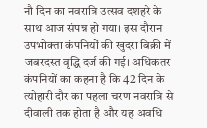नौ दिन का नवरात्रि उत्सव दशहरे के साथ आज संपन्न हो गया। इस दौरान उपभोक्ता कंपनियों की खुदरा बिक्री में जबरदस्त वृद्धि दर्ज की गई। अधिकतर कंपनियों का कहना है कि 42 दिन के त्योहारी दौर का पहला चरण नवरात्रि से दीवाली तक होता है और यह अवधि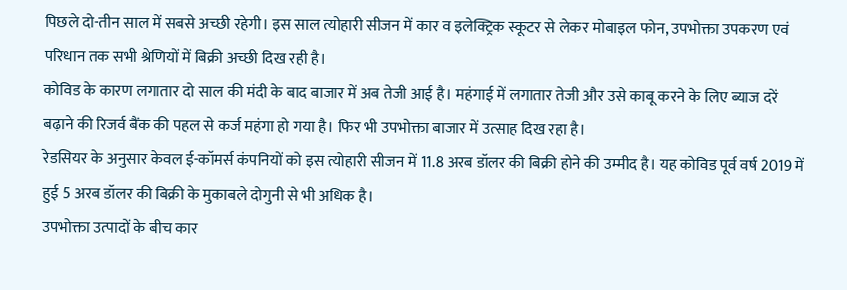पिछले दो-तीन साल में सबसे अच्छी रहेगी। इस साल त्योहारी सीजन में कार व इलेक्ट्रिक स्कूटर से लेकर मोबाइल फोन, उपभोक्ता उपकरण एवं परिधान तक सभी श्रेणियों में बिक्री अच्छी दिख रही है।
कोविड के कारण लगातार दो साल की मंदी के बाद बाजार में अब तेजी आई है। महंगाई में लगातार तेजी और उसे काबू करने के लिए ब्याज दरें बढ़ाने की रिजर्व बैंक की पहल से कर्ज महंगा हो गया है। फिर भी उपभोक्ता बाजार में उत्साह दिख रहा है।
रेडसियर के अनुसार केवल ई-कॉमर्स कंपनियों को इस त्योहारी सीजन में 11.8 अरब डॉलर की बिक्री होने की उम्मीद है। यह कोविड पूर्व वर्ष 2019 में हुई 5 अरब डॉलर की बिक्री के मुकाबले दोगुनी से भी अधिक है।
उपभोक्ता उत्पादों के बीच कार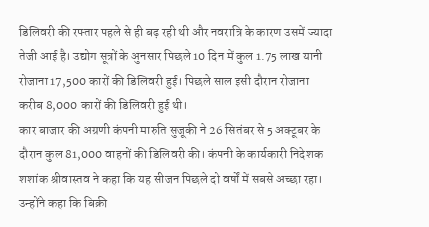डिलिवरी की रफ्तार पहले से ही बढ़ रही थी और नवरात्रि के कारण उसमें ज्यादा तेजी आई है। उद्योग सूत्रों के अुनसार पिछले 10 दिन में कुल 1.75 लाख यानी रोजाना 17,500 कारों की डिलिवरी हुई। पिछले साल इसी दौरान रोजाना करीब 8,000 कारों की डिलिवरी हुई थी।
कार बाजार की अग्रणी कंपनी मारुति सुजूकी ने 26 सितंबर से 5 अक्टूबर के दौरान कुल 81,000 वाहनों की डिलिवरी की। कंपनी के कार्यकारी निदेशक शशांक श्रीवास्तव ने कहा कि यह सीजन पिछले दो वर्षों में सबसे अच्छा रहा। उन्होंने कहा कि बिक्री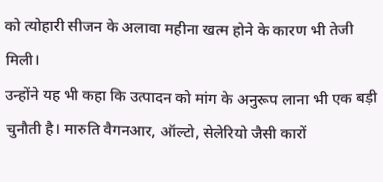को त्योहारी सीजन के अलावा महीना खत्म होने के कारण भी तेजी मिली।
उन्होंने यह भी कहा कि उत्पादन को मांग के अनुरूप लाना भी एक बड़ी चुनौती है। मारुति वैगनआर, ऑल्टो, सेलेरियो जैसी कारों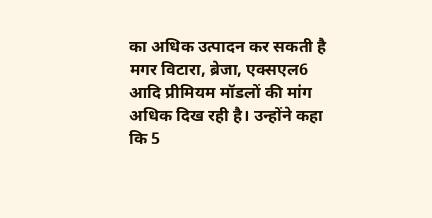का अधिक उत्पादन कर सकती है मगर विटारा, ब्रेजा, एक्सएल6 आदि प्रीमियम मॉडलों की मांग अधिक दिख रही है। उन्होंने कहा कि 5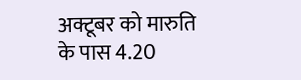अक्टूबर को मारुति के पास 4.20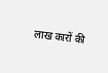लाख कारों की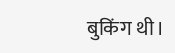बुकिंग थी।